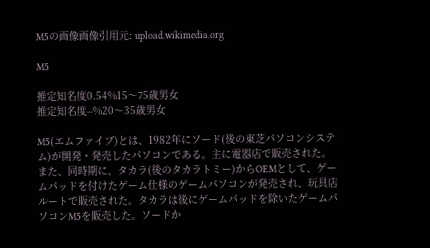M5の画像画像引用元: upload.wikimedia.org

M5

推定知名度0.54%15〜75歳男女
推定知名度--%20〜35歳男女

M5(エムファイブ)とは、1982年にソード(後の東芝パソコンシステム)が開発・発売したパソコンである。主に電器店で販売された。また、同時期に、タカラ(後のタカラトミー)からOEMとして、ゲームパッドを付けたゲーム仕様のゲームパソコンが発売され、玩具店ルートで販売された。タカラは後にゲームパッドを除いたゲームパソコンM5を販売した。ソードか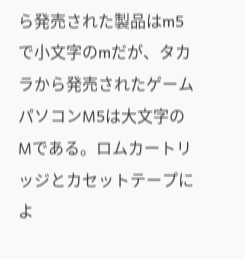ら発売された製品はm5で小文字のmだが、タカラから発売されたゲームパソコンM5は大文字のMである。ロムカートリッジとカセットテープによ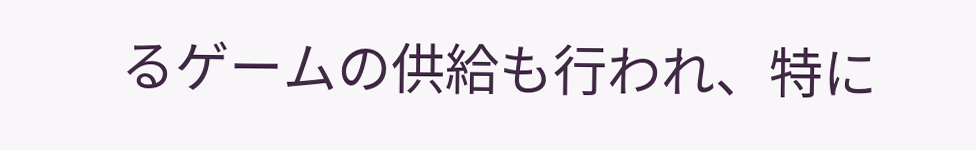るゲームの供給も行われ、特に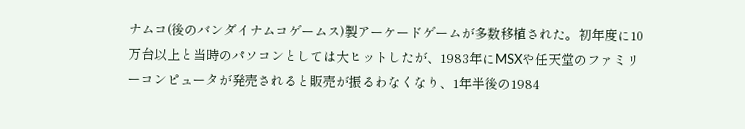ナムコ(後のバンダイナムコゲームス)製アーケードゲームが多数移植された。初年度に10万台以上と当時のパソコンとしては大ヒットしたが、1983年にMSXや任天堂のファミリーコンピュータが発売されると販売が振るわなくなり、1年半後の1984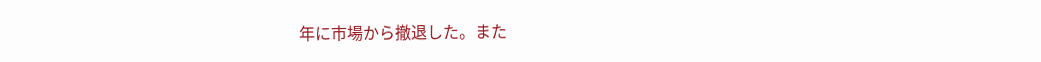年に市場から撤退した。また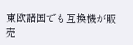東欧諸国でも互換機が販売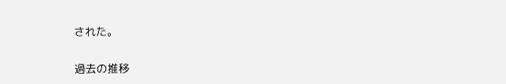された。

過去の推移